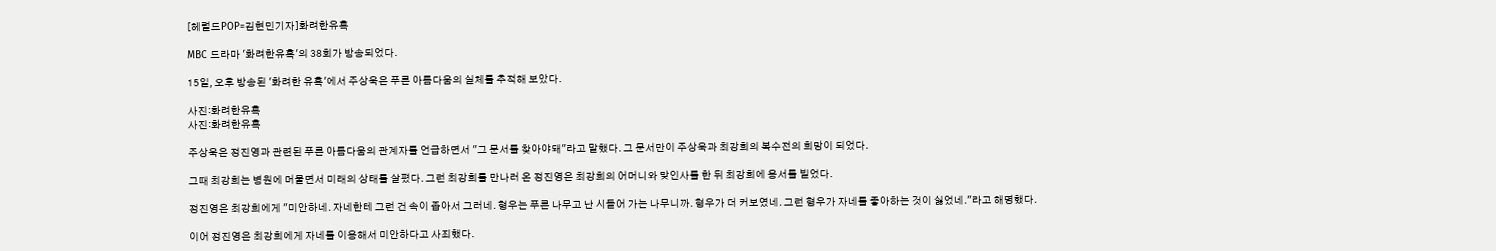[헤럴드POP=김현민기자]화려한유혹

MBC 드라마 '화려한유혹'의 38회가 방송되었다.

15일, 오후 방송된 '화려한 유혹'에서 주상욱은 푸른 아름다움의 실체를 추적해 보았다.

사진:화려한유혹
사진:화려한유혹

주상욱은 정진영과 관련된 푸른 아름다움의 관계자를 언급하면서 "그 문서를 찾아야돼"라고 말했다. 그 문서만이 주상욱과 최강희의 복수전의 희망이 되었다.

그때 최강희는 병원에 머물면서 미래의 상태를 살폈다. 그런 최강희를 만나러 온 정진영은 최강희의 어머니와 맞인사를 한 뒤 최강희에 용서를 빌었다.

정진영은 최강희에게 "미안하네. 자네한테 그런 건 속이 좁아서 그러네. 형우는 푸른 나무고 난 시들어 가는 나무니까. 형우가 더 커보였네. 그런 형우가 자네를 좋아하는 것이 싫었네."라고 해명했다.

이어 정진영은 최강희에게 자네를 이용해서 미안하다고 사죄했다.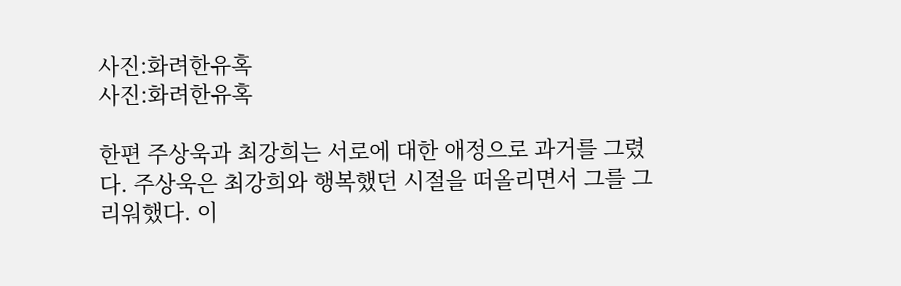사진:화려한유혹
사진:화려한유혹

한편 주상욱과 최강희는 서로에 대한 애정으로 과거를 그렸다. 주상욱은 최강희와 행복했던 시절을 떠올리면서 그를 그리워했다. 이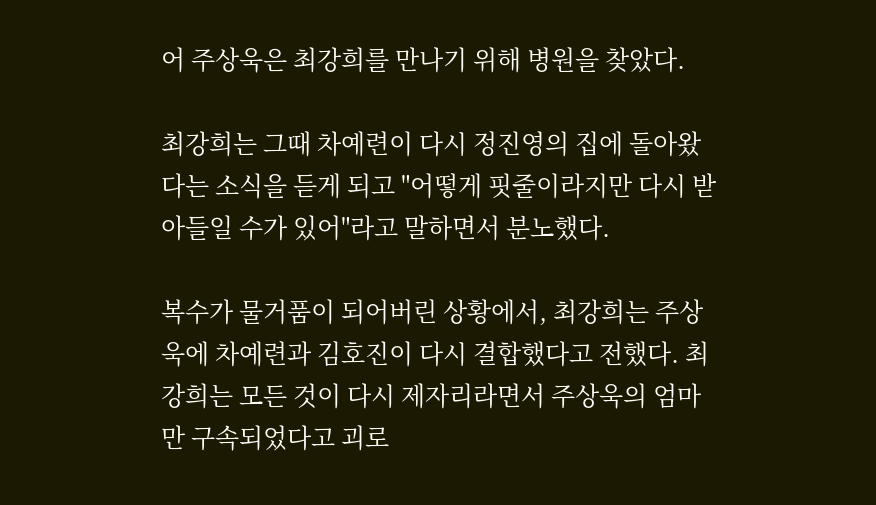어 주상욱은 최강희를 만나기 위해 병원을 찾았다.

최강희는 그때 차예련이 다시 정진영의 집에 돌아왔다는 소식을 듣게 되고 "어떻게 핏줄이라지만 다시 받아들일 수가 있어"라고 말하면서 분노했다.

복수가 물거품이 되어버린 상황에서, 최강희는 주상욱에 차예련과 김호진이 다시 결합했다고 전했다. 최강희는 모든 것이 다시 제자리라면서 주상욱의 엄마만 구속되었다고 괴로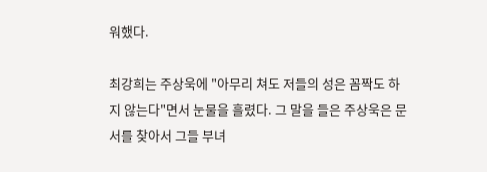워했다.

최강희는 주상욱에 "아무리 쳐도 저들의 성은 꼼짝도 하지 않는다"면서 눈물을 흘렸다. 그 말을 들은 주상욱은 문서를 찾아서 그들 부녀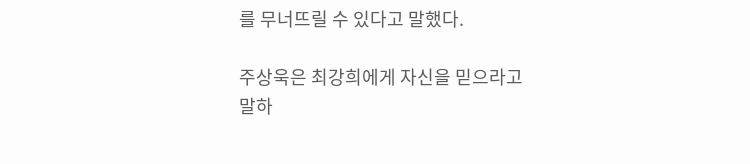를 무너뜨릴 수 있다고 말했다.

주상욱은 최강희에게 자신을 믿으라고 말하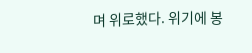며 위로했다. 위기에 봉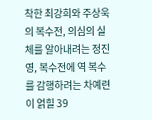착한 최강희와 주상욱의 복수전, 의심의 실체를 알아내려는 정진영, 복수전에 역 복수를 감행하려는 차예련이 얽힐 39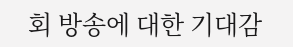회 방송에 대한 기대감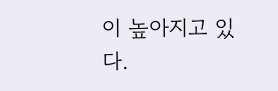이 높아지고 있다.